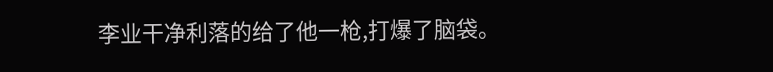李业干净利落的给了他一枪,打爆了脑袋。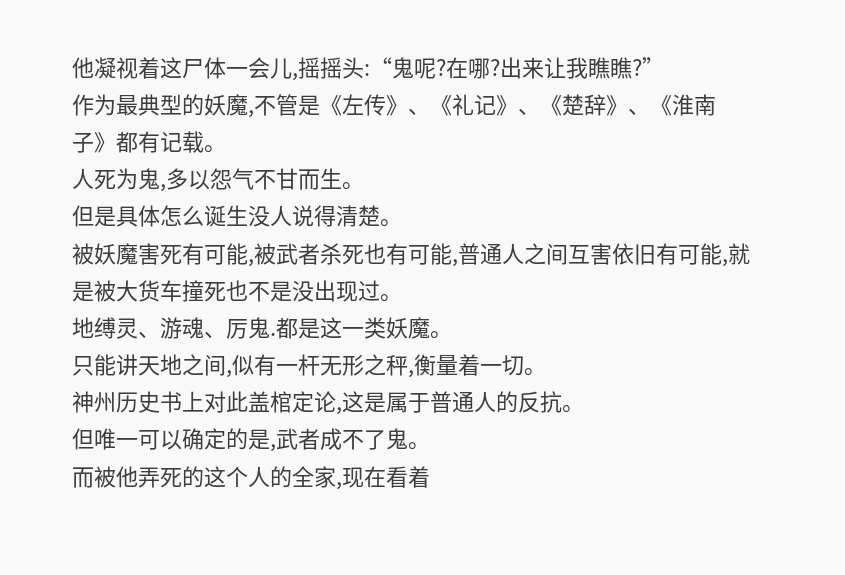他凝视着这尸体一会儿,摇摇头:“鬼呢?在哪?出来让我瞧瞧?”
作为最典型的妖魔,不管是《左传》、《礼记》、《楚辞》、《淮南子》都有记载。
人死为鬼,多以怨气不甘而生。
但是具体怎么诞生没人说得清楚。
被妖魔害死有可能,被武者杀死也有可能,普通人之间互害依旧有可能,就是被大货车撞死也不是没出现过。
地缚灵、游魂、厉鬼.都是这一类妖魔。
只能讲天地之间,似有一杆无形之秤,衡量着一切。
神州历史书上对此盖棺定论,这是属于普通人的反抗。
但唯一可以确定的是,武者成不了鬼。
而被他弄死的这个人的全家,现在看着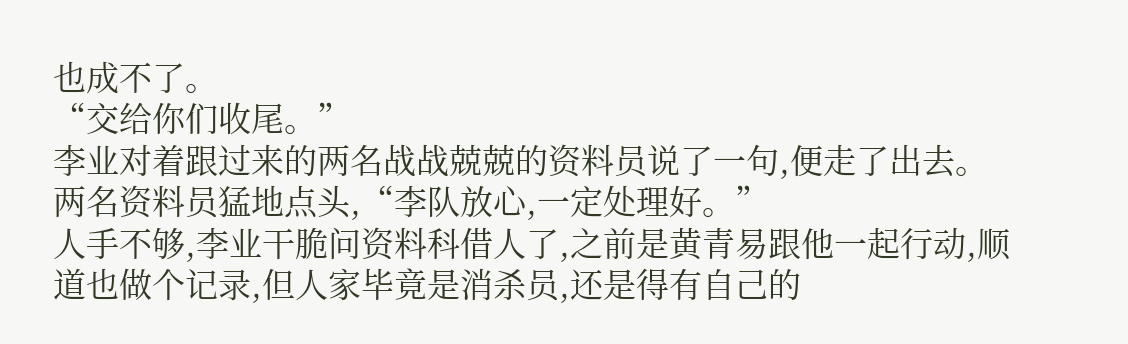也成不了。
“交给你们收尾。”
李业对着跟过来的两名战战兢兢的资料员说了一句,便走了出去。
两名资料员猛地点头,“李队放心,一定处理好。”
人手不够,李业干脆问资料科借人了,之前是黄青易跟他一起行动,顺道也做个记录,但人家毕竟是消杀员,还是得有自己的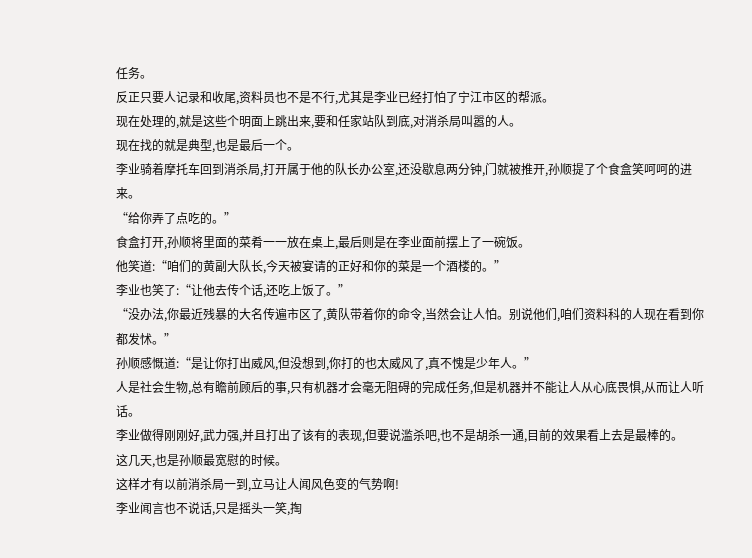任务。
反正只要人记录和收尾,资料员也不是不行,尤其是李业已经打怕了宁江市区的帮派。
现在处理的,就是这些个明面上跳出来,要和任家站队到底,对消杀局叫嚣的人。
现在找的就是典型,也是最后一个。
李业骑着摩托车回到消杀局,打开属于他的队长办公室,还没歇息两分钟,门就被推开,孙顺提了个食盒笑呵呵的进来。
“给你弄了点吃的。”
食盒打开,孙顺将里面的菜肴一一放在桌上,最后则是在李业面前摆上了一碗饭。
他笑道:“咱们的黄副大队长,今天被宴请的正好和你的菜是一个酒楼的。”
李业也笑了:“让他去传个话,还吃上饭了。”
“没办法,你最近残暴的大名传遍市区了,黄队带着你的命令,当然会让人怕。别说他们,咱们资料科的人现在看到你都发怵。”
孙顺感慨道:“是让你打出威风,但没想到,你打的也太威风了,真不愧是少年人。”
人是社会生物,总有瞻前顾后的事,只有机器才会毫无阻碍的完成任务,但是机器并不能让人从心底畏惧,从而让人听话。
李业做得刚刚好,武力强,并且打出了该有的表现,但要说滥杀吧,也不是胡杀一通,目前的效果看上去是最棒的。
这几天,也是孙顺最宽慰的时候。
这样才有以前消杀局一到,立马让人闻风色变的气势啊!
李业闻言也不说话,只是摇头一笑,掏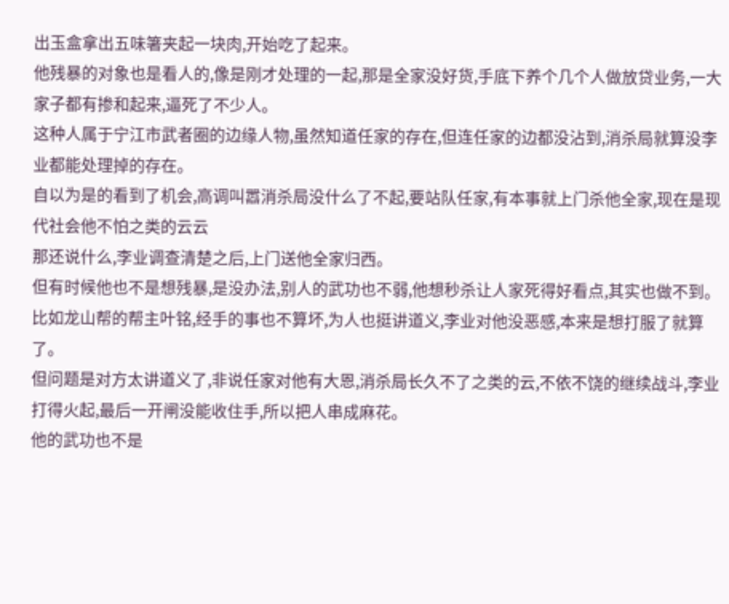出玉盒拿出五味箸夹起一块肉,开始吃了起来。
他残暴的对象也是看人的,像是刚才处理的一起,那是全家没好货,手底下养个几个人做放贷业务,一大家子都有掺和起来,逼死了不少人。
这种人属于宁江市武者圈的边缘人物,虽然知道任家的存在,但连任家的边都没沾到,消杀局就算没李业都能处理掉的存在。
自以为是的看到了机会,高调叫嚣消杀局没什么了不起,要站队任家,有本事就上门杀他全家,现在是现代社会他不怕之类的云云
那还说什么,李业调查清楚之后,上门送他全家归西。
但有时候他也不是想残暴,是没办法,别人的武功也不弱,他想秒杀让人家死得好看点,其实也做不到。
比如龙山帮的帮主叶铭,经手的事也不算坏,为人也挺讲道义,李业对他没恶感,本来是想打服了就算了。
但问题是对方太讲道义了,非说任家对他有大恩,消杀局长久不了之类的云,不依不饶的继续战斗,李业打得火起,最后一开闸没能收住手,所以把人串成麻花。
他的武功也不是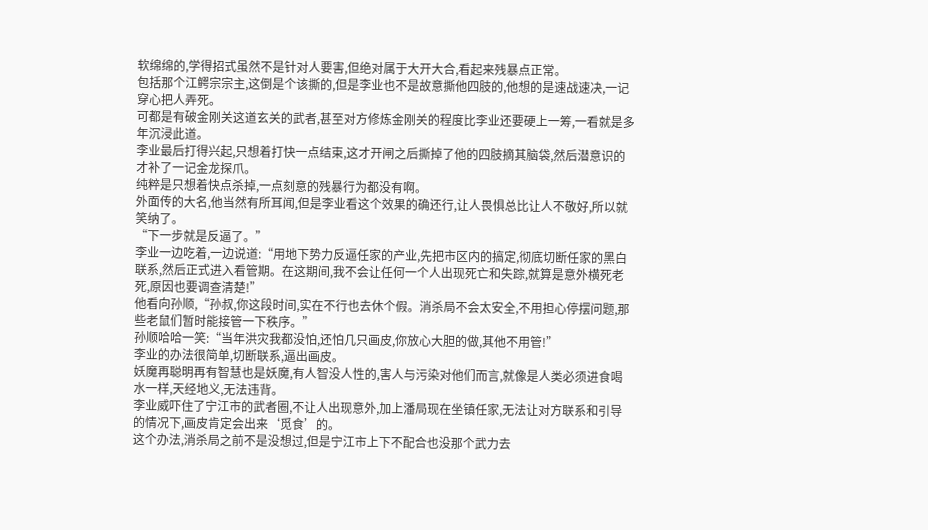软绵绵的,学得招式虽然不是针对人要害,但绝对属于大开大合,看起来残暴点正常。
包括那个江鳄宗宗主,这倒是个该撕的,但是李业也不是故意撕他四肢的,他想的是速战速决,一记穿心把人弄死。
可都是有破金刚关这道玄关的武者,甚至对方修炼金刚关的程度比李业还要硬上一筹,一看就是多年沉浸此道。
李业最后打得兴起,只想着打快一点结束,这才开闸之后撕掉了他的四肢摘其脑袋,然后潜意识的才补了一记金龙探爪。
纯粹是只想着快点杀掉,一点刻意的残暴行为都没有啊。
外面传的大名,他当然有所耳闻,但是李业看这个效果的确还行,让人畏惧总比让人不敬好,所以就笑纳了。
“下一步就是反逼了。”
李业一边吃着,一边说道:“用地下势力反逼任家的产业,先把市区内的搞定,彻底切断任家的黑白联系,然后正式进入看管期。在这期间,我不会让任何一个人出现死亡和失踪,就算是意外横死老死,原因也要调查清楚!”
他看向孙顺,“孙叔,你这段时间,实在不行也去休个假。消杀局不会太安全,不用担心停摆问题,那些老鼠们暂时能接管一下秩序。”
孙顺哈哈一笑:“当年洪灾我都没怕,还怕几只画皮,你放心大胆的做,其他不用管!”
李业的办法很简单,切断联系,逼出画皮。
妖魔再聪明再有智慧也是妖魔,有人智没人性的,害人与污染对他们而言,就像是人类必须进食喝水一样,天经地义,无法违背。
李业威吓住了宁江市的武者圈,不让人出现意外,加上潘局现在坐镇任家,无法让对方联系和引导的情况下,画皮肯定会出来‘觅食’的。
这个办法,消杀局之前不是没想过,但是宁江市上下不配合也没那个武力去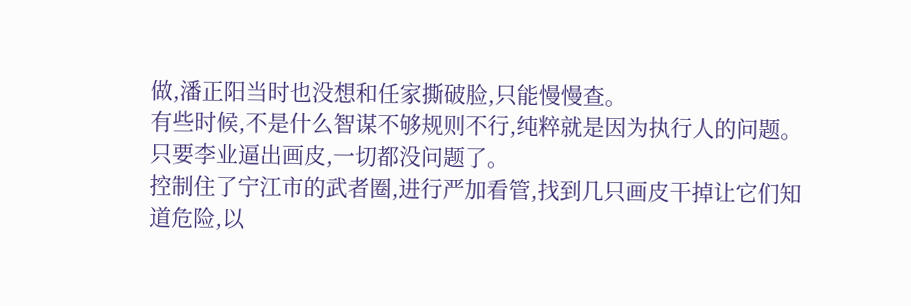做,潘正阳当时也没想和任家撕破脸,只能慢慢查。
有些时候,不是什么智谋不够规则不行,纯粹就是因为执行人的问题。
只要李业逼出画皮,一切都没问题了。
控制住了宁江市的武者圈,进行严加看管,找到几只画皮干掉让它们知道危险,以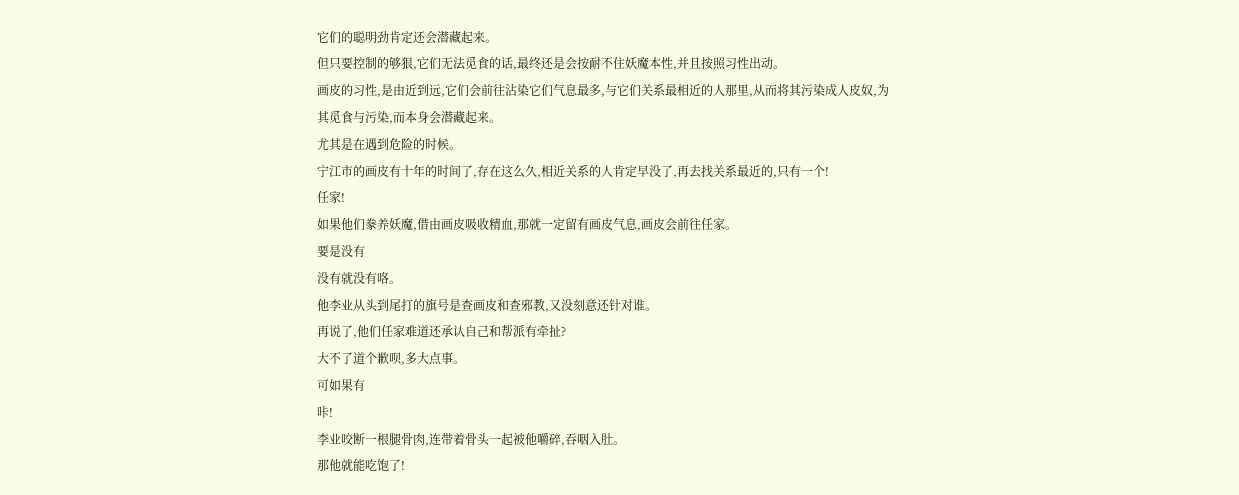它们的聪明劲肯定还会潜藏起来。
但只要控制的够狠,它们无法觅食的话,最终还是会按耐不住妖魔本性,并且按照习性出动。
画皮的习性,是由近到远,它们会前往沾染它们气息最多,与它们关系最相近的人那里,从而将其污染成人皮奴,为其觅食与污染,而本身会潜藏起来。
尤其是在遇到危险的时候。
宁江市的画皮有十年的时间了,存在这么久,相近关系的人肯定早没了,再去找关系最近的,只有一个!
任家!
如果他们豢养妖魔,借由画皮吸收精血,那就一定留有画皮气息,画皮会前往任家。
要是没有
没有就没有咯。
他李业从头到尾打的旗号是查画皮和查邪教,又没刻意还针对谁。
再说了,他们任家难道还承认自己和帮派有牵扯?
大不了道个歉呗,多大点事。
可如果有
咔!
李业咬断一根腿骨肉,连带着骨头一起被他嚼碎,吞咽入肚。
那他就能吃饱了!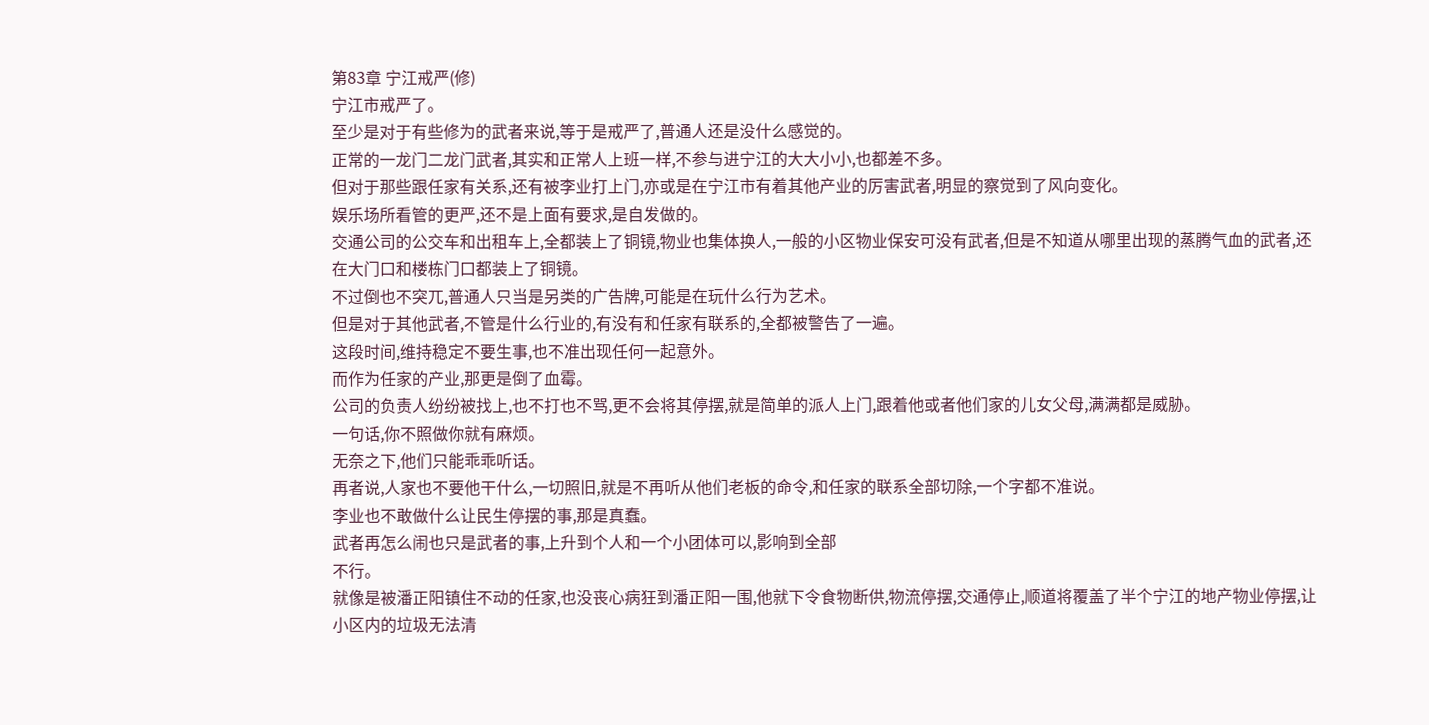第83章 宁江戒严(修)
宁江市戒严了。
至少是对于有些修为的武者来说,等于是戒严了,普通人还是没什么感觉的。
正常的一龙门二龙门武者,其实和正常人上班一样,不参与进宁江的大大小小,也都差不多。
但对于那些跟任家有关系,还有被李业打上门,亦或是在宁江市有着其他产业的厉害武者,明显的察觉到了风向变化。
娱乐场所看管的更严,还不是上面有要求,是自发做的。
交通公司的公交车和出租车上,全都装上了铜镜,物业也集体换人,一般的小区物业保安可没有武者,但是不知道从哪里出现的蒸腾气血的武者,还在大门口和楼栋门口都装上了铜镜。
不过倒也不突兀,普通人只当是另类的广告牌,可能是在玩什么行为艺术。
但是对于其他武者,不管是什么行业的,有没有和任家有联系的,全都被警告了一遍。
这段时间,维持稳定不要生事,也不准出现任何一起意外。
而作为任家的产业,那更是倒了血霉。
公司的负责人纷纷被找上,也不打也不骂,更不会将其停摆,就是简单的派人上门,跟着他或者他们家的儿女父母,满满都是威胁。
一句话,你不照做你就有麻烦。
无奈之下,他们只能乖乖听话。
再者说,人家也不要他干什么,一切照旧,就是不再听从他们老板的命令,和任家的联系全部切除,一个字都不准说。
李业也不敢做什么让民生停摆的事,那是真蠢。
武者再怎么闹也只是武者的事,上升到个人和一个小团体可以,影响到全部
不行。
就像是被潘正阳镇住不动的任家,也没丧心病狂到潘正阳一围,他就下令食物断供,物流停摆,交通停止,顺道将覆盖了半个宁江的地产物业停摆,让小区内的垃圾无法清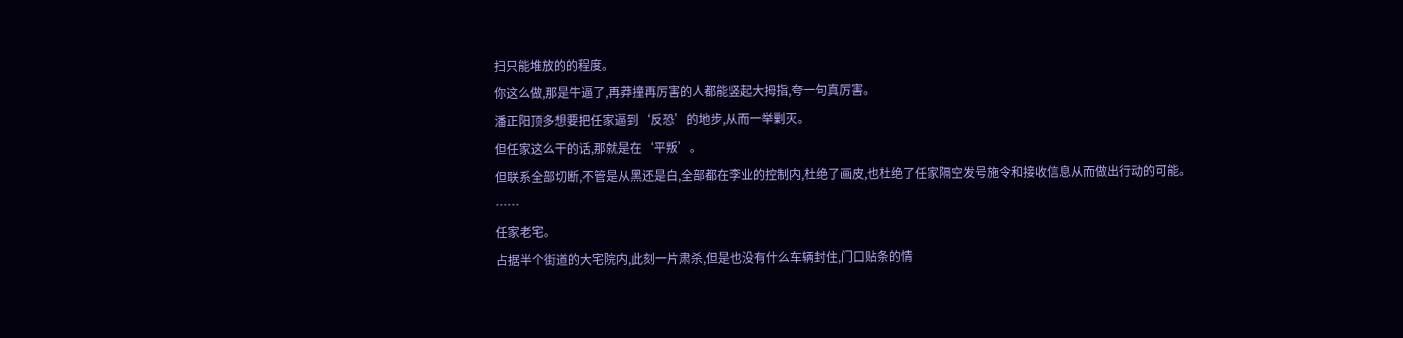扫只能堆放的的程度。
你这么做,那是牛逼了,再莽撞再厉害的人都能竖起大拇指,夸一句真厉害。
潘正阳顶多想要把任家逼到‘反恐’的地步,从而一举剿灭。
但任家这么干的话,那就是在‘平叛’。
但联系全部切断,不管是从黑还是白,全部都在李业的控制内,杜绝了画皮,也杜绝了任家隔空发号施令和接收信息从而做出行动的可能。
……
任家老宅。
占据半个街道的大宅院内,此刻一片肃杀,但是也没有什么车辆封住,门口贴条的情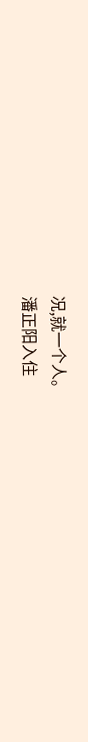况,就一个人。
潘正阳入住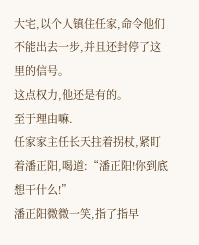大宅,以个人镇住任家,命令他们不能出去一步,并且还封停了这里的信号。
这点权力,他还是有的。
至于理由嘛.
任家家主任长天拄着拐杖,紧盯着潘正阳,喝道:“潘正阳!你到底想干什么!”
潘正阳微微一笑,指了指早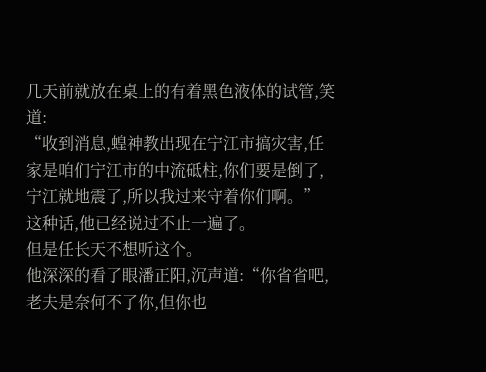几天前就放在桌上的有着黑色液体的试管,笑道:
“收到消息,蝗神教出现在宁江市搞灾害,任家是咱们宁江市的中流砥柱,你们要是倒了,宁江就地震了,所以我过来守着你们啊。”
这种话,他已经说过不止一遍了。
但是任长天不想听这个。
他深深的看了眼潘正阳,沉声道:“你省省吧,老夫是奈何不了你,但你也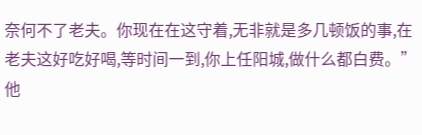奈何不了老夫。你现在在这守着,无非就是多几顿饭的事,在老夫这好吃好喝,等时间一到,你上任阳城,做什么都白费。”
他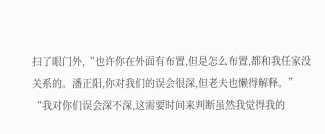扫了眼门外,“也许你在外面有布置,但是怎么布置,都和我任家没关系的。潘正阳,你对我们的误会很深,但老夫也懒得解释。”
“我对你们误会深不深,这需要时间来判断虽然我觉得我的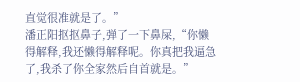直觉很准就是了。”
潘正阳抠抠鼻子,弹了一下鼻屎,“你懒得解释,我还懒得解释呢。你真把我逼急了,我杀了你全家然后自首就是。”